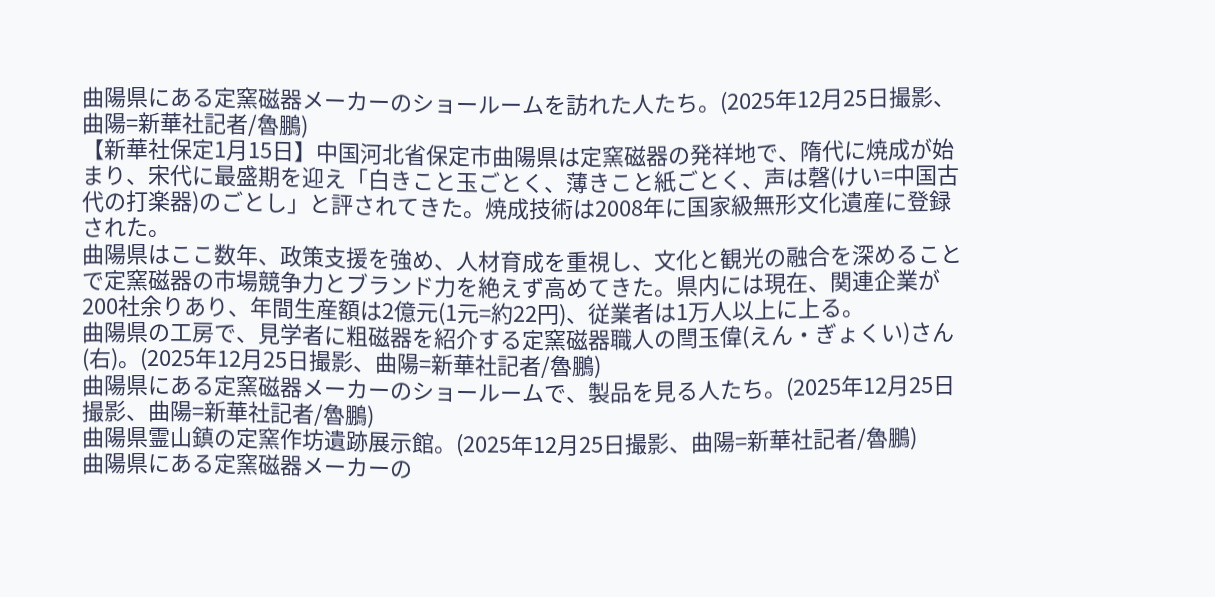曲陽県にある定窯磁器メーカーのショールームを訪れた人たち。(2025年12月25日撮影、曲陽=新華社記者/魯鵬)
【新華社保定1月15日】中国河北省保定市曲陽県は定窯磁器の発祥地で、隋代に焼成が始まり、宋代に最盛期を迎え「白きこと玉ごとく、薄きこと紙ごとく、声は磬(けい=中国古代の打楽器)のごとし」と評されてきた。焼成技術は2008年に国家級無形文化遺産に登録された。
曲陽県はここ数年、政策支援を強め、人材育成を重視し、文化と観光の融合を深めることで定窯磁器の市場競争力とブランド力を絶えず高めてきた。県内には現在、関連企業が200社余りあり、年間生産額は2億元(1元=約22円)、従業者は1万人以上に上る。
曲陽県の工房で、見学者に粗磁器を紹介する定窯磁器職人の閆玉偉(えん・ぎょくい)さん(右)。(2025年12月25日撮影、曲陽=新華社記者/魯鵬)
曲陽県にある定窯磁器メーカーのショールームで、製品を見る人たち。(2025年12月25日撮影、曲陽=新華社記者/魯鵬)
曲陽県霊山鎮の定窯作坊遺跡展示館。(2025年12月25日撮影、曲陽=新華社記者/魯鵬)
曲陽県にある定窯磁器メーカーの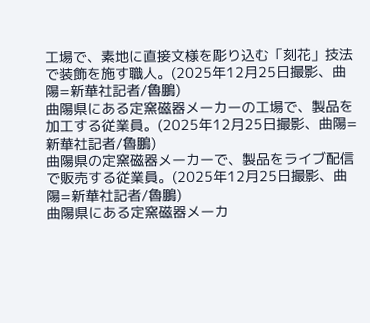工場で、素地に直接文様を彫り込む「刻花」技法で装飾を施す職人。(2025年12月25日撮影、曲陽=新華社記者/魯鵬)
曲陽県にある定窯磁器メーカーの工場で、製品を加工する従業員。(2025年12月25日撮影、曲陽=新華社記者/魯鵬)
曲陽県の定窯磁器メーカーで、製品をライブ配信で販売する従業員。(2025年12月25日撮影、曲陽=新華社記者/魯鵬)
曲陽県にある定窯磁器メーカ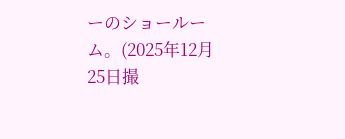ーのショールーム。(2025年12月25日撮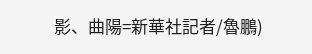影、曲陽=新華社記者/魯鵬)